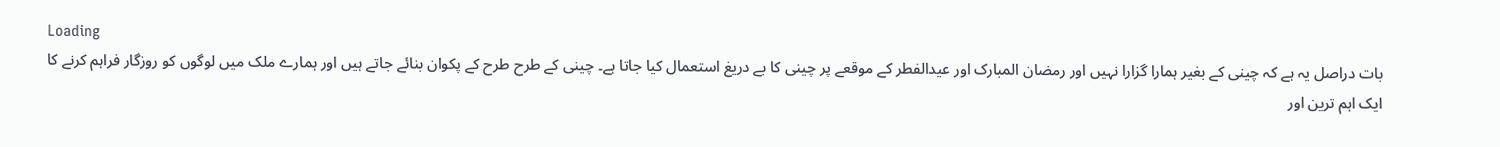Loading
بات دراصل یہ ہے کہ چینی کے بغیر ہمارا گزارا نہیں اور رمضان المبارک اور عیدالفطر کے موقعے پر چینی کا بے دریغ استعمال کیا جاتا ہے۔ چینی کے طرح طرح کے پکوان بنائے جاتے ہیں اور ہمارے ملک میں لوگوں کو روزگار فراہم کرنے کا ایک اہم ترین اور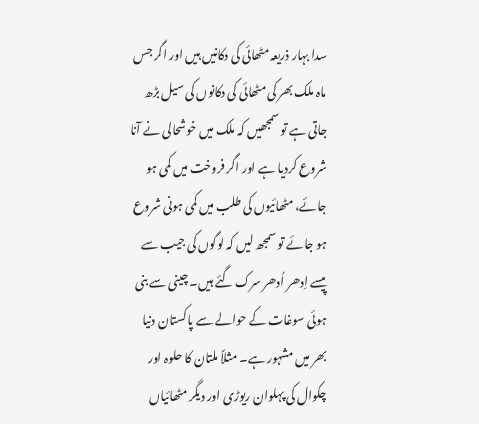سدا بہار ذریعہ مٹھائی کی دکانیں ہیں اور اگر جس ماہ ملک بھر کی مٹھائی کی دکانوں کی سیل بڑھ جاتی ہے تو سمجھیں کہ ملک میں خوشحالی نے آنا شروع کردیا ہے اور اگر فروخت میں کمی ہو جائے، مٹھائیوں کی طلب میں کمی ہونی شروع ہو جائے تو سمجھ لیں کہ لوگوں کی جیب سے پیسے اِدھر اُدھر سرک گئے ہیں۔ چینی سے بنی ہوئی سوغات کے حوالے سے پاکستان دنیا بھر میں مشہور ہے۔ مثلاً ملتان کا حلوہ اور چکوال کی پہلوان ریوڑی اور دیگر مٹھائیاں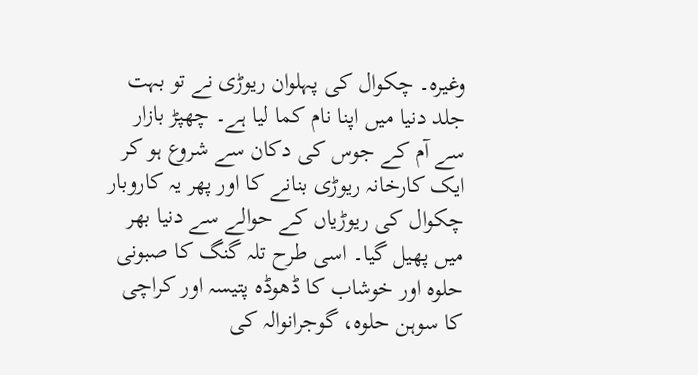وغیرہ۔ چکوال کی پہلوان ریوڑی نے تو بہت جلد دنیا میں اپنا نام کما لیا ہے۔ چھپڑ بازار سے آم کے جوس کی دکان سے شروع ہو کر ایک کارخانہ ریوڑی بنانے کا اور پھر یہ کاروبار چکوال کی ریوڑیاں کے حوالے سے دنیا بھر میں پھیل گیا۔ اسی طرح تلہ گنگ کا صبونی حلوہ اور خوشاب کا ڈھوڈہ پتیسہ اور کراچی کا سوہن حلوہ، گوجرانوالہ کی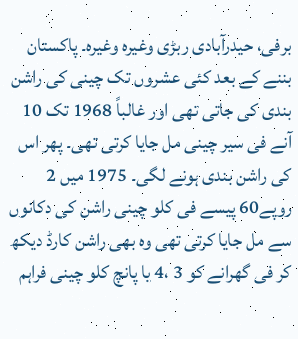برفی، حیدرآبادی ربڑی وغیرہ وغیرہ۔ پاکستان بننے کے بعد کئی عشروں تک چینی کی راشن بندی کی جاتی تھی اور غالباً 1968 تک 10 آنے فی سیر چینی مل جایا کرتی تھی۔ پھر اس کی راشن بندی ہونے لگی۔ 1975 میں 2 روپے60 پیسے فی کلو چینی راشن کی دکانوں سے مل جایا کرتی تھی وہ بھی راشن کارڈ دیکھ کر فی گھرانے کو 3 ،4 یا پانچ کلو چینی فراہم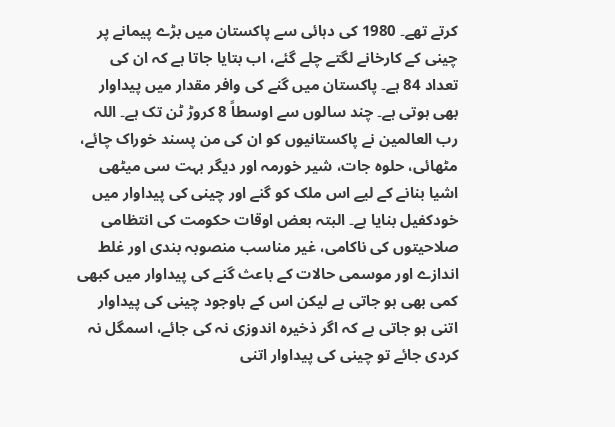کرتے تھے۔ 1980 کی دہائی سے پاکستان میں بڑے پیمانے پر چینی کے کارخانے لگتے چلے گئے، اب بتایا جاتا ہے کہ ان کی تعداد 84 ہے۔ پاکستان میں گنے کی وافر مقدار میں پیداوار بھی ہوتی ہے۔ چند سالوں سے اوسطاً 8 کروڑ ٹن تک ہے۔ اللہ رب العالمین نے پاکستانیوں کو ان کی من پسند خوراک چائے، مٹھائی، حلوہ جات، شیر خورمہ اور دیگر بہت سی میٹھی اشیا بنانے کے لیے اس ملک کو گنے اور چینی کی پیداوار میں خودکفیل بنایا ہے۔ البتہ بعض اوقات حکومت کی انتظامی صلاحیتوں کی ناکامی، غیر مناسب منصوبہ بندی اور غلط اندازے اور موسمی حالات کے باعث گنے کی پیداوار میں کبھی کمی بھی ہو جاتی ہے لیکن اس کے باوجود چینی کی پیداوار اتنی ہو جاتی ہے کہ اگر ذخیرہ اندوزی نہ کی جائے، اسمگل نہ کردی جائے تو چینی کی پیداوار اتنی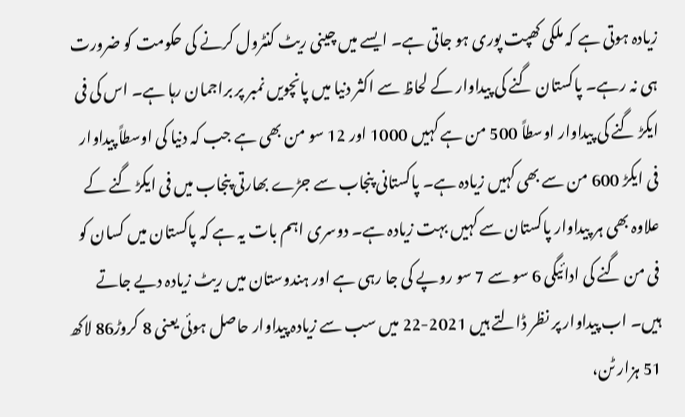زیادہ ہوتی ہے کہ ملکی کھپت پوری ہو جاتی ہے۔ ایسے میں چینی ریٹ کنٹرول کرنے کی حکومت کو ضرورت ہی نہ رہے۔ پاکستان گنے کی پیداوار کے لحاظ سے اکثر دنیا میں پانچویں نمبر پر براجمان رہا ہے۔ اس کی فی ایکڑ گنے کی پیداوار اوسطاً 500 من ہے کہیں 1000 اور 12 سو من بھی ہے جب کہ دنیا کی اوسطاً پیداوار فی ایکڑ 600 من سے بھی کہیں زیادہ ہے۔ پاکستانی پنجاب سے جڑے بھارتی پنجاب میں فی ایکڑ گنے کے علاوہ بھی ہر پیداوار پاکستان سے کہیں بہت زیادہ ہے۔ دوسری اہم بات یہ ہے کہ پاکستان میں کسان کو فی من گنے کی ادائیگی 6 سو سے 7 سو روپے کی جا رہی ہے اور ہندوستان میں ریٹ زیادہ دیے جاتے ہیں۔ اب پیداوار پر نظر ڈالتے ہیں 2021-22 میں سب سے زیادہ پیداوار حاصل ہوئی یعنی 8 کروڑ86 لاکھ 51 ہزار ٹن،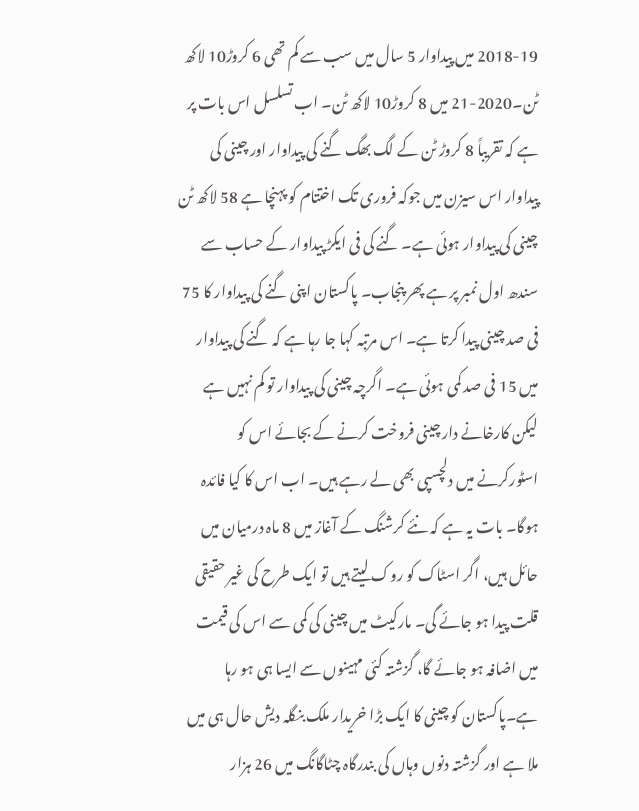2018-19 میں پیداوار 5 سال میں سب سے کم تھی 6 کروڑ10 لاکھ ٹن۔2020-21 میں 8 کروڑ10 لاکھ ٹن۔ اب تسلسل اس بات پر ہے کہ تقریباً 8 کروڑ ٹن کے لگ بھگ گنے کی پیداوار اور چینی کی پیداوار اس سیزن میں جوکہ فروری تک اختتام کو پہنچا ہے 58 لاکھ ٹن چینی کی پیداوار ہوئی ہے۔ گنے کی فی ایکڑ پیداوار کے حساب سے سندھ اول نمبر پر ہے پھر پنجاب۔ پاکستان اپنی گنے کی پیداوار کا 75 فی صد چینی پیدا کرتا ہے۔ اس مرتبہ کہا جا رہا ہے کہ گنے کی پیداوار میں 15 فی صد کمی ہوئی ہے۔ اگرچہ چینی کی پیداوار تو کم نہیں ہے لیکن کارخانے دار چینی فروخت کرنے کے بجائے اس کو اسٹورکرنے میں دلچسپی بھی لے رہے ہیں۔ اب اس کا کیا فائدہ ہوگا۔ بات یہ ہے کہ نئے کرشنگ کے آغاز میں 8 ماہ درمیان میں حائل ہیں، اگر اسٹاک کو روک لیتے ہیں تو ایک طرح کی غیر حقیقی قلت پیدا ہو جائے گی۔ مارکیٹ میں چینی کی کمی سے اس کی قیمت میں اضافہ ہو جائے گا، گزشتہ کئی مہینوں سے ایسا ہی ہو رہا ہے۔پاکستان کو چینی کا ایک بڑا خریدار ملک بنگلہ دیش حال ہی میں ملا ہے اور گزشتہ دنوں وہاں کی بندرگاہ چٹاگانگ میں 26 ہزار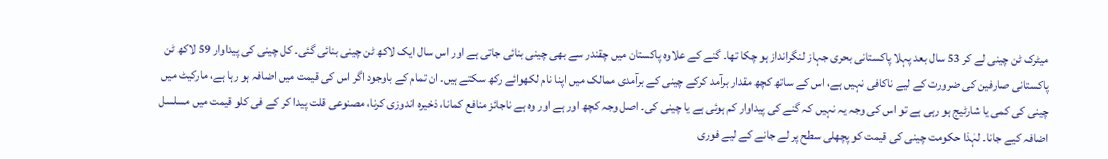میٹرک ٹن چینی لے کر 53 سال بعد پہلا پاکستانی بحری جہاز لنگرانداز ہو چکا تھا۔ گنے کے علاوہ پاکستان میں چقندر سے بھی چینی بنائی جاتی ہے اور اس سال ایک لاکھ ٹن چینی بنائی گئی۔ کل چینی کی پیداوار 59 لاکھ ٹن پاکستانی صارفین کی ضرورت کے لیے ناکافی نہیں ہے، اس کے ساتھ کچھ مقدار برآمد کرکے چینی کے برآمدی ممالک میں اپنا نام لکھوائے رکھ سکتے ہیں۔ ان تمام کے باوجود اگر اس کی قیمت میں اضافہ ہو رہا ہے، مارکیٹ میں چینی کی کمی یا شارٹیج ہو رہی ہے تو اس کی وجہ یہ نہیں کہ گنے کی پیداوار کم ہوئی ہے یا چینی کی۔ اصل وجہ کچھ اور ہے اور وہ ہے ناجائز منافع کمانا، ذخیرہ اندوزی کرنا، مصنوعی قلت پیدا کر کے فی کلو قیمت میں مسلسل اضافہ کیے جانا۔ لہٰذا حکومت چینی کی قیمت کو پچھلی سطح پر لے جانے کے لیے فوری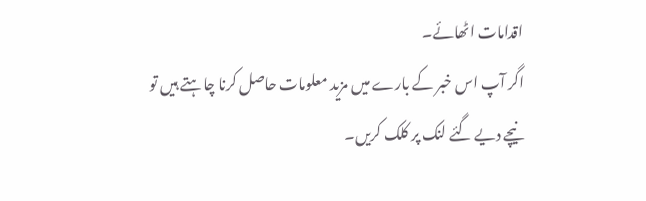اقدامات اٹھائے۔
اگر آپ اس خبر کے بارے میں مزید معلومات حاصل کرنا چاہتے ہیں تو نیچے دیے گئے لنک پر کلک کریں۔